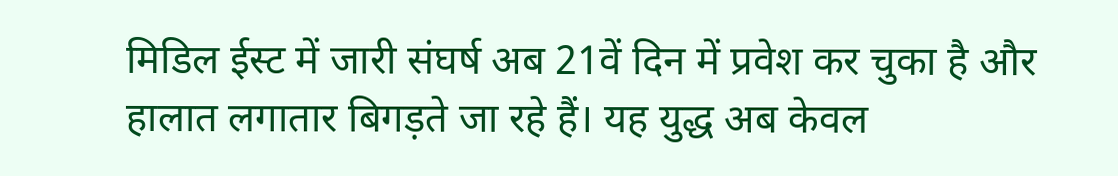मिडिल ईस्ट में जारी संघर्ष अब 21वें दिन में प्रवेश कर चुका है और हालात लगातार बिगड़ते जा रहे हैं। यह युद्ध अब केवल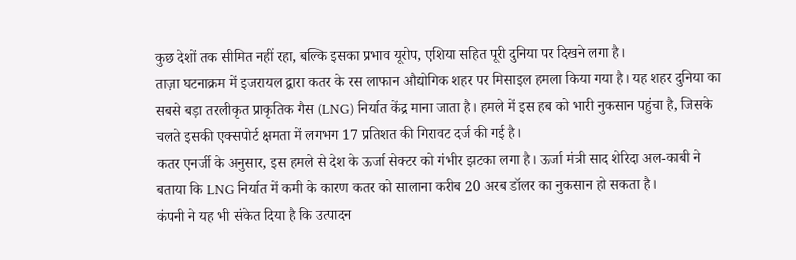कुछ देशों तक सीमित नहीं रहा, बल्कि इसका प्रभाव यूरोप, एशिया सहित पूरी दुनिया पर दिखने लगा है।
ताज़ा घटनाक्रम में इजरायल द्वारा कतर के रस लाफान औद्योगिक शहर पर मिसाइल हमला किया गया है। यह शहर दुनिया का सबसे बड़ा तरलीकृत प्राकृतिक गैस (LNG) निर्यात केंद्र माना जाता है। हमले में इस हब को भारी नुकसान पहुंचा है, जिसके चलते इसकी एक्सपोर्ट क्षमता में लगभग 17 प्रतिशत की गिरावट दर्ज की गई है।
कतर एनर्जी के अनुसार, इस हमले से देश के ऊर्जा सेक्टर को गंभीर झटका लगा है। ऊर्जा मंत्री साद शेरिदा अल-काबी ने बताया कि LNG निर्यात में कमी के कारण कतर को सालाना करीब 20 अरब डॉलर का नुकसान हो सकता है।
कंपनी ने यह भी संकेत दिया है कि उत्पादन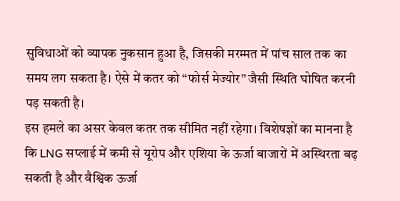सुविधाओं को व्यापक नुकसान हुआ है, जिसकी मरम्मत में पांच साल तक का समय लग सकता है। ऐसे में कतर को “फोर्स मेज्योर” जैसी स्थिति घोषित करनी पड़ सकती है।
इस हमले का असर केवल कतर तक सीमित नहीं रहेगा। विशेषज्ञों का मानना है कि LNG सप्लाई में कमी से यूरोप और एशिया के ऊर्जा बाजारों में अस्थिरता बढ़ सकती है और वैश्विक ऊर्जा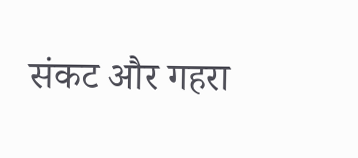संकट और गहरा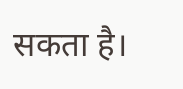सकता है।